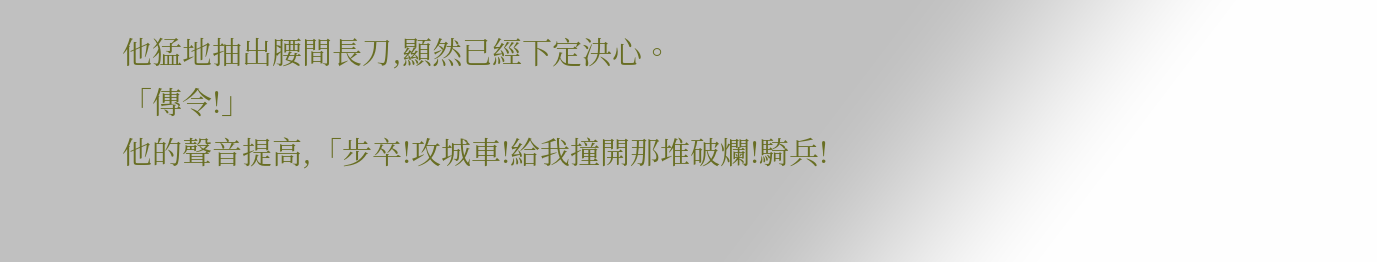他猛地抽出腰間長刀,顯然已經下定決心。
「傳令!」
他的聲音提高,「步卒!攻城車!給我撞開那堆破爛!騎兵!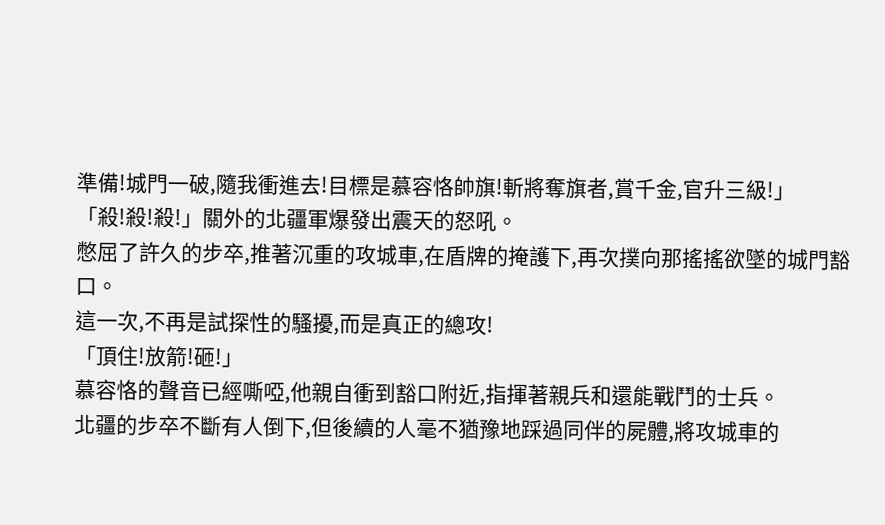準備!城門一破,隨我衝進去!目標是慕容恪帥旗!斬將奪旗者,賞千金,官升三級!」
「殺!殺!殺!」關外的北疆軍爆發出震天的怒吼。
憋屈了許久的步卒,推著沉重的攻城車,在盾牌的掩護下,再次撲向那搖搖欲墜的城門豁口。
這一次,不再是試探性的騷擾,而是真正的總攻!
「頂住!放箭!砸!」
慕容恪的聲音已經嘶啞,他親自衝到豁口附近,指揮著親兵和還能戰鬥的士兵。
北疆的步卒不斷有人倒下,但後續的人毫不猶豫地踩過同伴的屍體,將攻城車的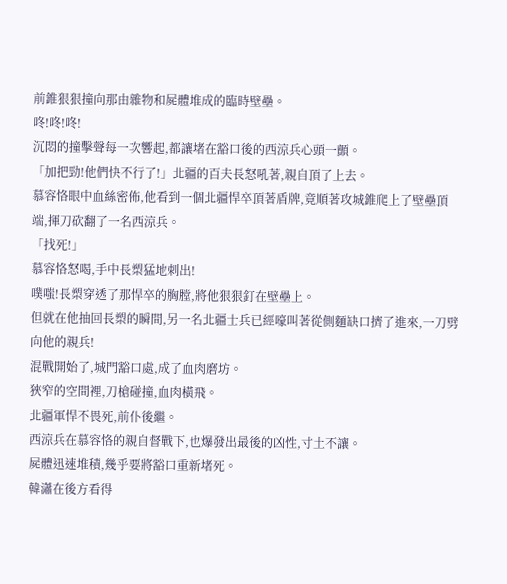前錐狠狠撞向那由雜物和屍體堆成的臨時壁壘。
咚!咚!咚!
沉悶的撞擊聲每一次響起,都讓堵在豁口後的西涼兵心頭一顫。
「加把勁!他們快不行了!」北疆的百夫長怒吼著,親自頂了上去。
慕容恪眼中血絲密佈,他看到一個北疆悍卒頂著盾牌,竟順著攻城錐爬上了壁壘頂端,揮刀砍翻了一名西涼兵。
「找死!」
慕容恪怒喝,手中長槊猛地刺出!
噗嗤!長槊穿透了那悍卒的胸膛,將他狠狠釘在壁壘上。
但就在他抽回長槊的瞬間,另一名北疆士兵已經嚎叫著從側麵缺口擠了進來,一刀劈向他的親兵!
混戰開始了,城門豁口處,成了血肉磨坊。
狹窄的空間裡,刀槍碰撞,血肉橫飛。
北疆軍悍不畏死,前仆後繼。
西涼兵在慕容恪的親自督戰下,也爆發出最後的凶性,寸土不讓。
屍體迅速堆積,幾乎要將豁口重新堵死。
韓瀟在後方看得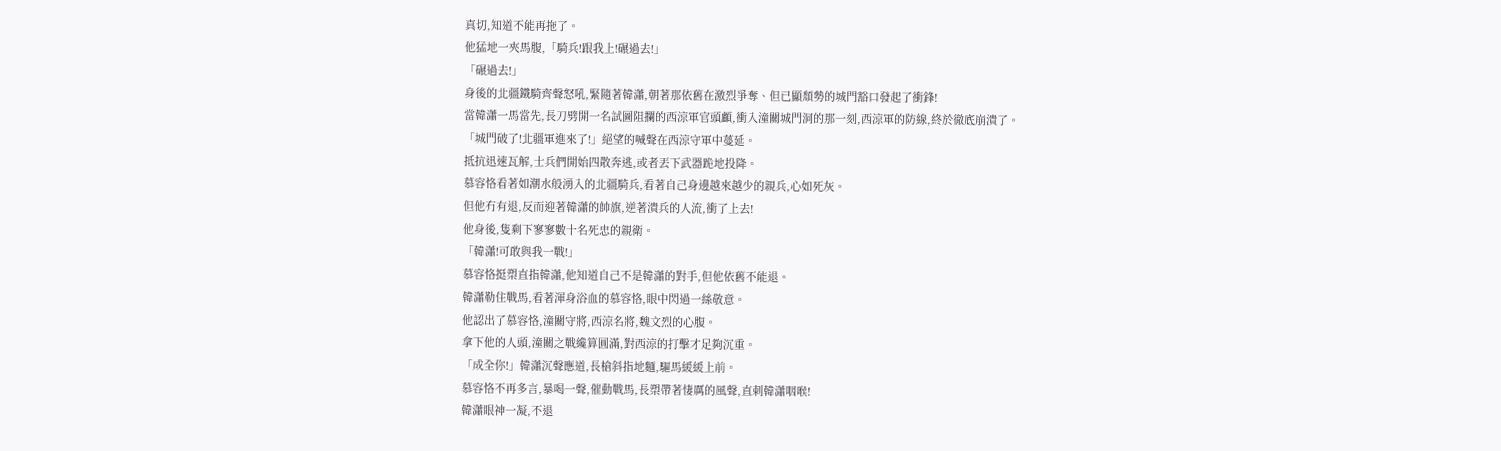真切,知道不能再拖了。
他猛地一夾馬腹,「騎兵!跟我上!碾過去!」
「碾過去!」
身後的北疆鐵騎齊聲怒吼,緊隨著韓瀟,朝著那依舊在激烈爭奪、但已顯頹勢的城門豁口發起了衝鋒!
當韓瀟一馬當先,長刀劈開一名試圖阻攔的西涼軍官頭顱,衝入潼關城門洞的那一刻,西涼軍的防線,終於徹底崩潰了。
「城門破了!北疆軍進來了!」絕望的喊聲在西涼守軍中蔓延。
抵抗迅速瓦解,士兵們開始四散奔逃,或者丟下武器跪地投降。
慕容恪看著如潮水般湧入的北疆騎兵,看著自己身邊越來越少的親兵,心如死灰。
但他冇有退,反而迎著韓瀟的帥旗,逆著潰兵的人流,衝了上去!
他身後,隻剩下寥寥數十名死忠的親衛。
「韓瀟!可敢與我一戰!」
慕容恪挺槊直指韓瀟,他知道自己不是韓瀟的對手,但他依舊不能退。
韓瀟勒住戰馬,看著渾身浴血的慕容恪,眼中閃過一絲敬意。
他認出了慕容恪,潼關守將,西涼名將,魏文烈的心腹。
拿下他的人頭,潼關之戰纔算圓滿,對西涼的打擊才足夠沉重。
「成全你!」韓瀟沉聲應道,長槍斜指地麵,驅馬緩緩上前。
慕容恪不再多言,暴喝一聲,催動戰馬,長槊帶著悽厲的風聲,直刺韓瀟咽喉!
韓瀟眼神一凝,不退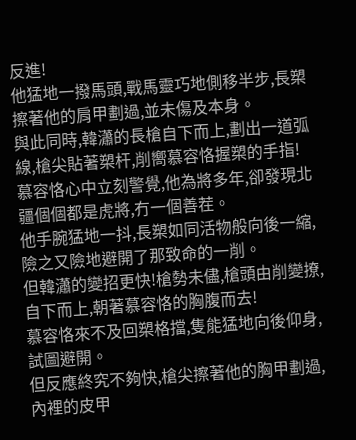反進!
他猛地一撥馬頭,戰馬靈巧地側移半步,長槊擦著他的肩甲劃過,並未傷及本身。
與此同時,韓瀟的長槍自下而上,劃出一道弧線,槍尖貼著槊杆,削嚮慕容恪握槊的手指!
慕容恪心中立刻警覺,他為將多年,卻發現北疆個個都是虎將,冇一個善茬。
他手腕猛地一抖,長槊如同活物般向後一縮,險之又險地避開了那致命的一削。
但韓瀟的變招更快!槍勢未儘,槍頭由削變撩,自下而上,朝著慕容恪的胸腹而去!
慕容恪來不及回槊格擋,隻能猛地向後仰身,試圖避開。
但反應終究不夠快,槍尖擦著他的胸甲劃過,內裡的皮甲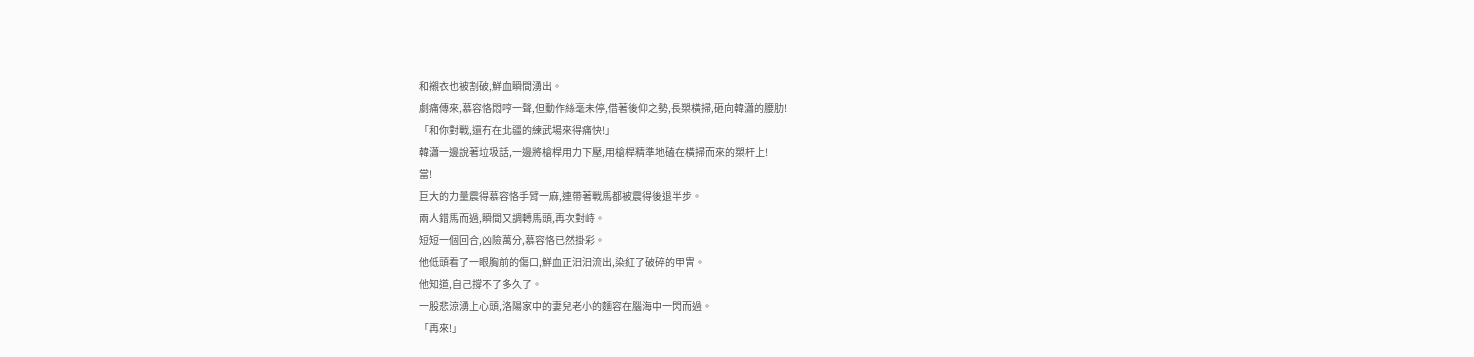和襯衣也被割破,鮮血瞬間湧出。
劇痛傳來,慕容恪悶哼一聲,但動作絲毫未停,借著後仰之勢,長槊橫掃,砸向韓瀟的腰肋!
「和你對戰,還冇在北疆的練武場來得痛快!」
韓瀟一邊說著垃圾話,一邊將槍桿用力下壓,用槍桿精準地磕在橫掃而來的槊杆上!
當!
巨大的力量震得慕容恪手臂一麻,連帶著戰馬都被震得後退半步。
兩人錯馬而過,瞬間又調轉馬頭,再次對峙。
短短一個回合,凶險萬分,慕容恪已然掛彩。
他低頭看了一眼胸前的傷口,鮮血正汩汩流出,染紅了破碎的甲冑。
他知道,自己撐不了多久了。
一股悲涼湧上心頭,洛陽家中的妻兒老小的麵容在腦海中一閃而過。
「再來!」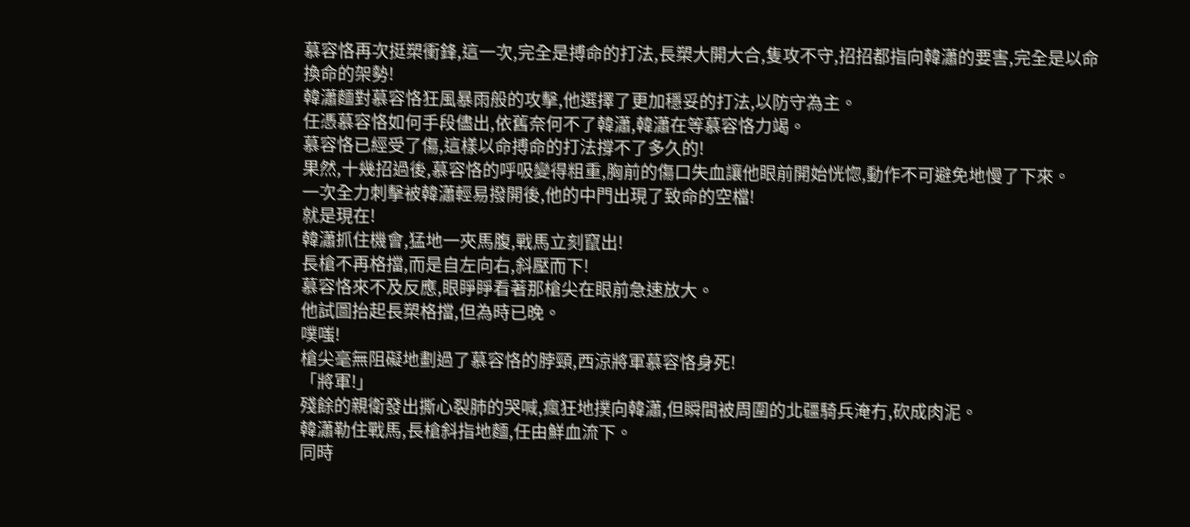慕容恪再次挺槊衝鋒,這一次,完全是搏命的打法,長槊大開大合,隻攻不守,招招都指向韓瀟的要害,完全是以命換命的架勢!
韓瀟麵對慕容恪狂風暴雨般的攻擊,他選擇了更加穩妥的打法,以防守為主。
任憑慕容恪如何手段儘出,依舊奈何不了韓瀟,韓瀟在等慕容恪力竭。
慕容恪已經受了傷,這樣以命搏命的打法撐不了多久的!
果然,十幾招過後,慕容恪的呼吸變得粗重,胸前的傷口失血讓他眼前開始恍惚,動作不可避免地慢了下來。
一次全力刺擊被韓瀟輕易撥開後,他的中門出現了致命的空檔!
就是現在!
韓瀟抓住機會,猛地一夾馬腹,戰馬立刻竄出!
長槍不再格擋,而是自左向右,斜壓而下!
慕容恪來不及反應,眼睜睜看著那槍尖在眼前急速放大。
他試圖抬起長槊格擋,但為時已晚。
噗嗤!
槍尖毫無阻礙地劃過了慕容恪的脖頸,西涼將軍慕容恪身死!
「將軍!」
殘餘的親衛發出撕心裂肺的哭喊,瘋狂地撲向韓瀟,但瞬間被周圍的北疆騎兵淹冇,砍成肉泥。
韓瀟勒住戰馬,長槍斜指地麵,任由鮮血流下。
同時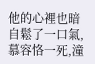他的心裡也暗自鬆了一口氣,慕容恪一死,潼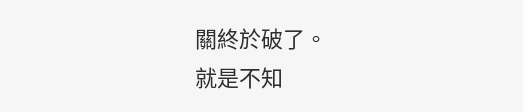關終於破了。
就是不知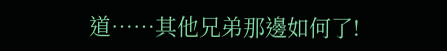道……其他兄弟那邊如何了!